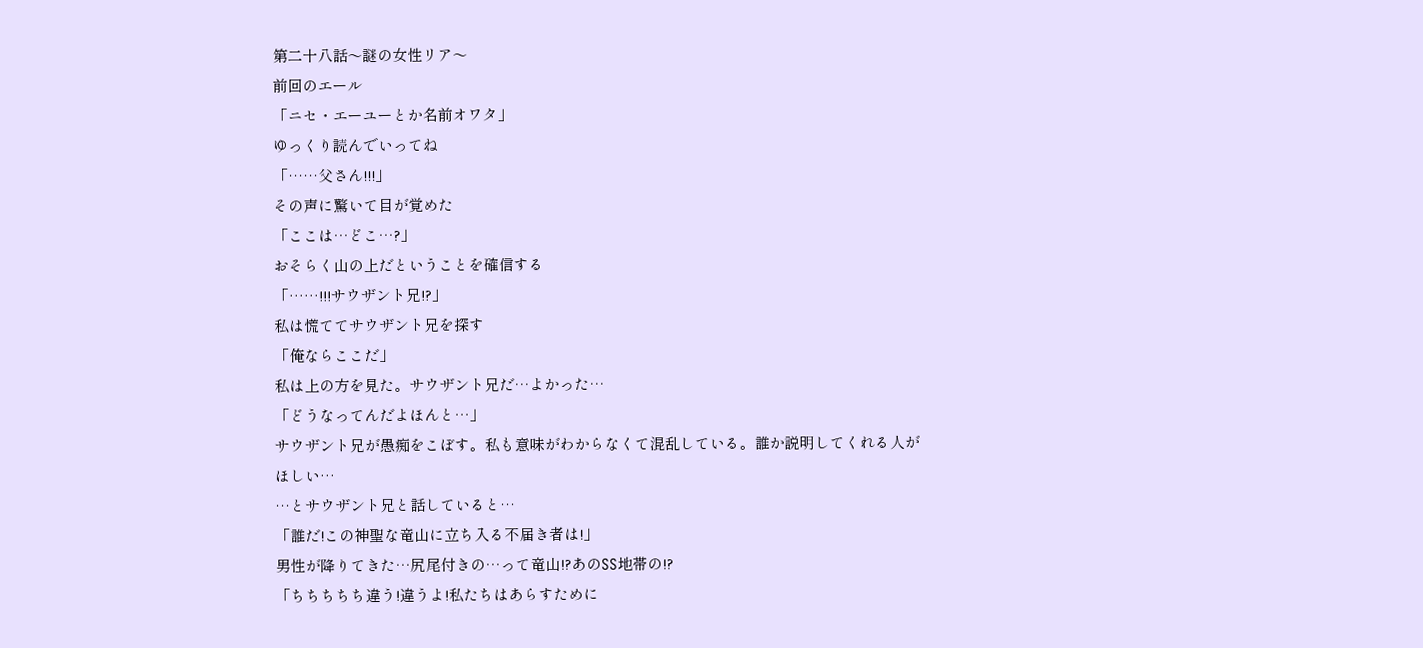第二十八話〜謎の女性リア〜
前回のエール
「ニセ・エーユーとか名前オワタ」
ゆっくり読んでいってね
「……父さん!!!」
その声に驚いて目が覚めた
「ここは…どこ…?」
おそらく山の上だということを確信する
「……!!!サウザント兄!?」
私は慌ててサウザント兄を探す
「俺ならここだ」
私は上の方を見た。サウザント兄だ…よかった…
「どうなってんだよほんと…」
サウザント兄が愚痴をこぼす。私も意味がわからなくて混乱している。誰か説明してくれる人がほしい…
…とサウザント兄と話していると…
「誰だ!この神聖な竜山に立ち入る不届き者は!」
男性が降りてきた…尻尾付きの…って竜山!?あのSS地帯の!?
「ちちちちち違う!違うよ!私たちはあらすために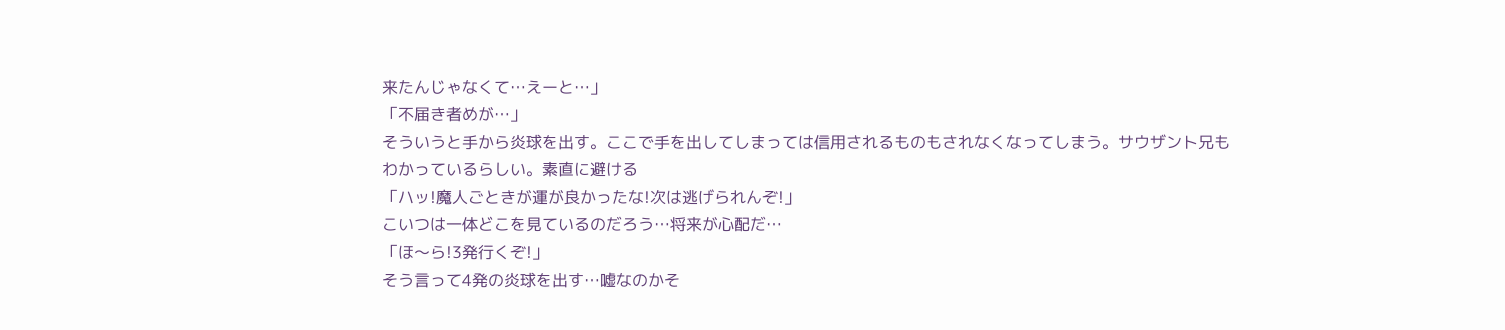来たんじゃなくて…えーと…」
「不届き者めが…」
そういうと手から炎球を出す。ここで手を出してしまっては信用されるものもされなくなってしまう。サウザント兄もわかっているらしい。素直に避ける
「ハッ!魔人ごときが運が良かったな!次は逃げられんぞ!」
こいつは一体どこを見ているのだろう…将来が心配だ…
「ほ〜ら!3発行くぞ!」
そう言って4発の炎球を出す…嘘なのかそ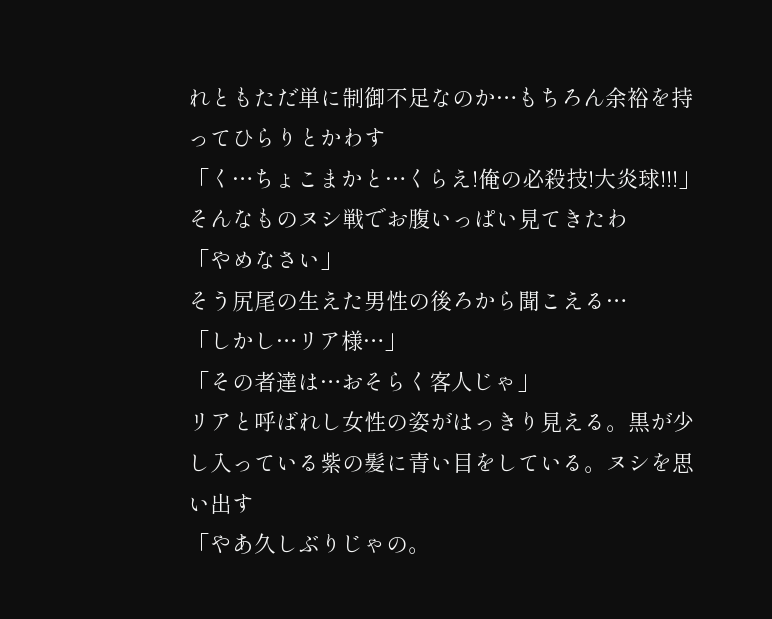れともただ単に制御不足なのか…もちろん余裕を持ってひらりとかわす
「く…ちょこまかと…くらえ!俺の必殺技!大炎球!!!」
そんなものヌシ戦でお腹いっぱい見てきたわ
「やめなさい」
そう尻尾の生えた男性の後ろから聞こえる…
「しかし…リア様…」
「その者達は…おそらく客人じゃ」
リアと呼ばれし女性の姿がはっきり見える。黒が少し入っている紫の髪に青い目をしている。ヌシを思い出す
「やあ久しぶりじゃの。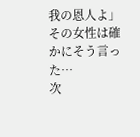我の恩人よ」
その女性は確かにそう言った…
次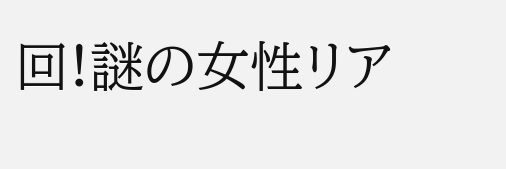回!謎の女性リア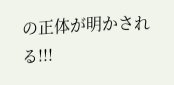の正体が明かされる!!!